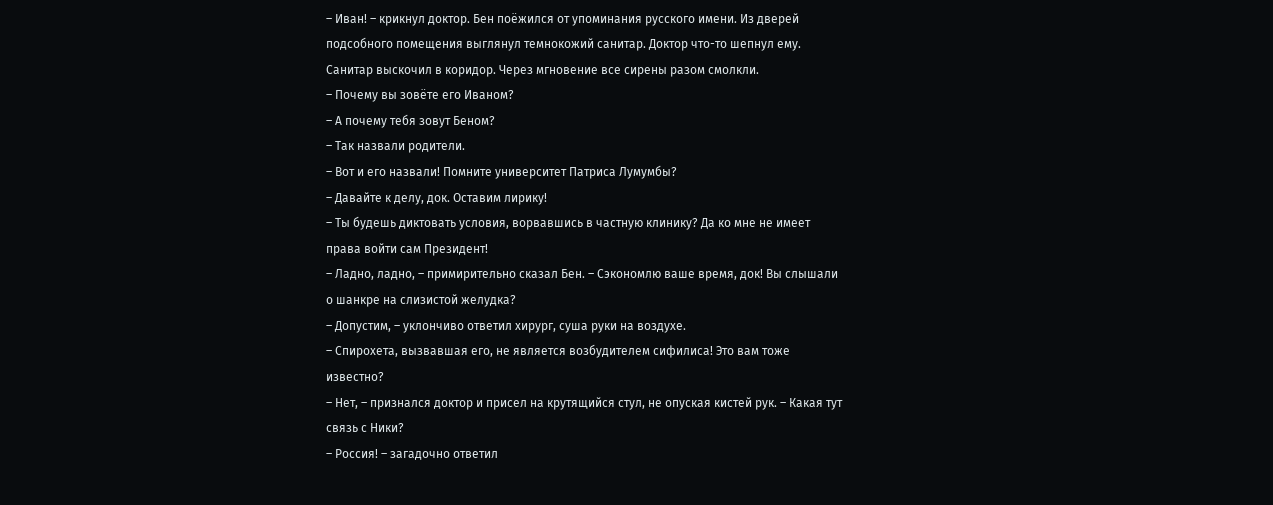– Иван! – крикнул доктор. Бен поёжился от упоминания русского имени. Из дверей подсобного помещения выглянул темнокожий санитар. Доктор что-то шепнул ему. Санитар выскочил в коридор. Через мгновение все сирены разом смолкли.
– Почему вы зовёте его Иваном?
– А почему тебя зовут Беном?
– Так назвали родители.
– Вот и его назвали! Помните университет Патриса Лумумбы?
– Давайте к делу, док. Оставим лирику!
– Ты будешь диктовать условия, ворвавшись в частную клинику? Да ко мне не имеет права войти сам Президент!
– Ладно, ладно, – примирительно сказал Бен. – Сэкономлю ваше время, док! Вы слышали о шанкре на слизистой желудка?
– Допустим, – уклончиво ответил хирург, суша руки на воздухе.
– Спирохета, вызвавшая его, не является возбудителем сифилиса! Это вам тоже известно?
– Нет, – признался доктор и присел на крутящийся стул, не опуская кистей рук. – Какая тут связь с Ники?
– Россия! – загадочно ответил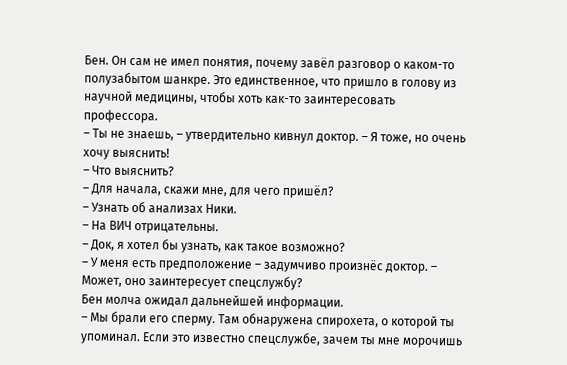Бен. Он сам не имел понятия, почему завёл разговор о каком-то полузабытом шанкре. Это единственное, что пришло в голову из научной медицины, чтобы хоть как-то заинтересовать профессора.
– Ты не знаешь, – утвердительно кивнул доктор. – Я тоже, но очень хочу выяснить!
– Что выяснить?
– Для начала, скажи мне, для чего пришёл?
– Узнать об анализах Ники.
– На ВИЧ отрицательны.
– Док, я хотел бы узнать, как такое возможно?
– У меня есть предположение – задумчиво произнёс доктор. – Может, оно заинтересует спецслужбу?
Бен молча ожидал дальнейшей информации.
– Мы брали его сперму. Там обнаружена спирохета, о которой ты упоминал. Если это известно спецслужбе, зачем ты мне морочишь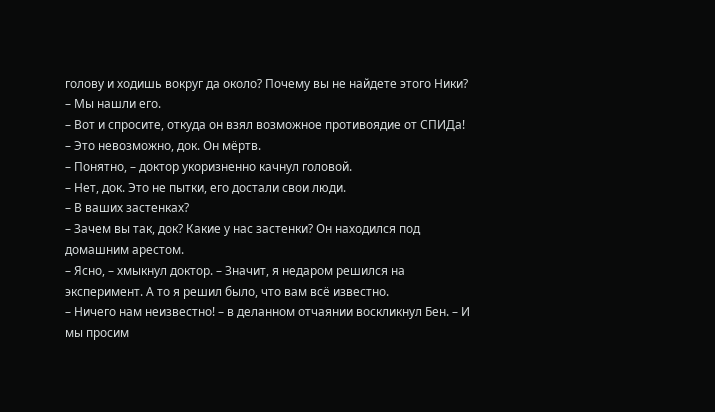голову и ходишь вокруг да около? Почему вы не найдете этого Ники?
– Мы нашли его.
– Вот и спросите, откуда он взял возможное противоядие от СПИДа!
– Это невозможно, док. Он мёртв.
– Понятно, – доктор укоризненно качнул головой.
– Нет, док. Это не пытки, его достали свои люди.
– В ваших застенках?
– Зачем вы так, док? Какие у нас застенки? Он находился под домашним арестом.
– Ясно, – хмыкнул доктор. – Значит, я недаром решился на эксперимент. А то я решил было, что вам всё известно.
– Ничего нам неизвестно! – в деланном отчаянии воскликнул Бен. – И мы просим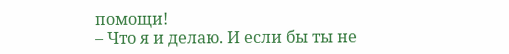помощи!
– Что я и делаю. И если бы ты не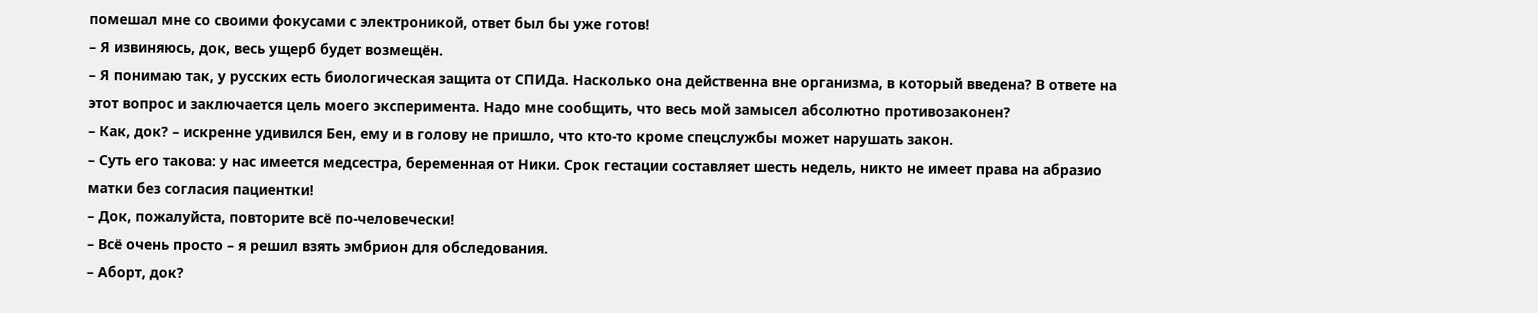помешал мне со своими фокусами с электроникой, ответ был бы уже готов!
– Я извиняюсь, док, весь ущерб будет возмещён.
– Я понимаю так, у русских есть биологическая защита от СПИДа. Насколько она действенна вне организма, в который введена? В ответе на этот вопрос и заключается цель моего эксперимента. Надо мне сообщить, что весь мой замысел абсолютно противозаконен?
– Как, док? – искренне удивился Бен, ему и в голову не пришло, что кто-то кроме спецслужбы может нарушать закон.
– Суть его такова: у нас имеется медсестра, беременная от Ники. Срок гестации составляет шесть недель, никто не имеет права на абразио матки без согласия пациентки!
– Док, пожалуйста, повторите всё по-человечески!
– Всё очень просто – я решил взять эмбрион для обследования.
– Аборт, док?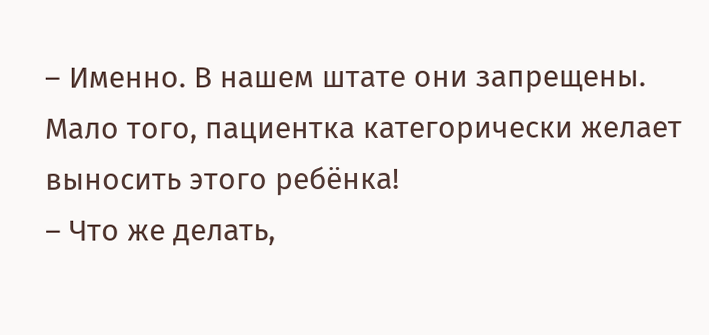– Именно. В нашем штате они запрещены. Мало того, пациентка категорически желает выносить этого ребёнка!
– Что же делать,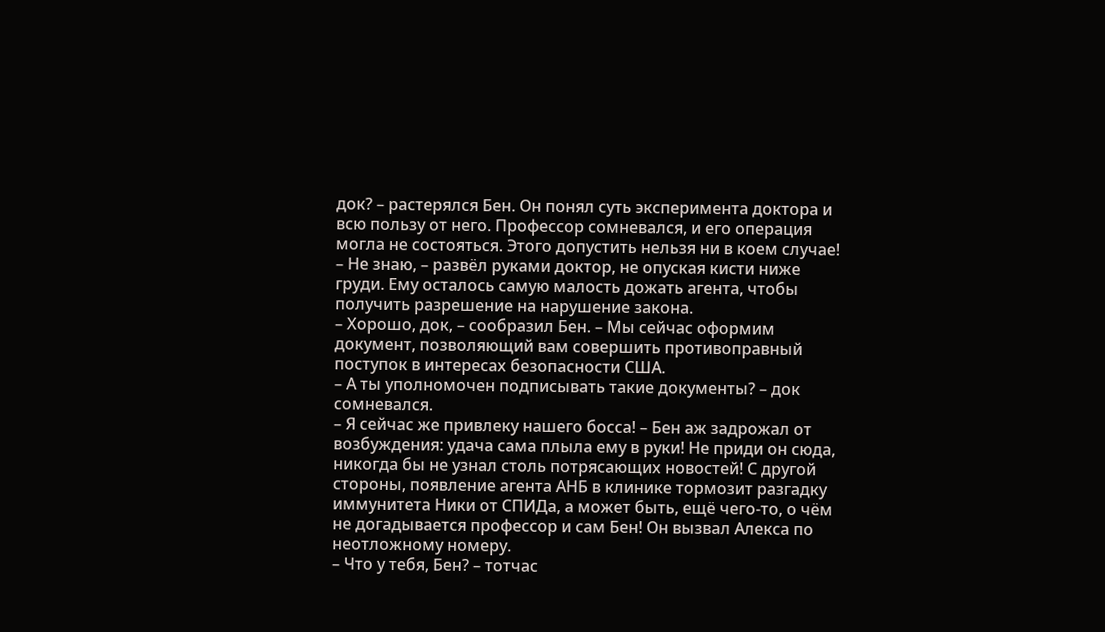док? – растерялся Бен. Он понял суть эксперимента доктора и всю пользу от него. Профессор сомневался, и его операция могла не состояться. Этого допустить нельзя ни в коем случае!
– Не знаю, – развёл руками доктор, не опуская кисти ниже груди. Ему осталось самую малость дожать агента, чтобы получить разрешение на нарушение закона.
– Хорошо, док, – сообразил Бен. – Мы сейчас оформим документ, позволяющий вам совершить противоправный поступок в интересах безопасности США.
– А ты уполномочен подписывать такие документы? – док сомневался.
– Я сейчас же привлеку нашего босса! – Бен аж задрожал от возбуждения: удача сама плыла ему в руки! Не приди он сюда, никогда бы не узнал столь потрясающих новостей! С другой стороны, появление агента АНБ в клинике тормозит разгадку иммунитета Ники от СПИДа, а может быть, ещё чего-то, о чём не догадывается профессор и сам Бен! Он вызвал Алекса по неотложному номеру.
– Что у тебя, Бен? – тотчас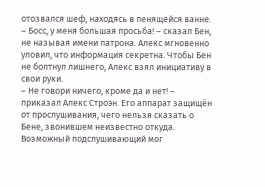отозвался шеф, находясь в пенящейся ванне.
– Босс, у меня большая просьба! – сказал Бен, не называя имени патрона. Алекс мгновенно уловил, что информация секретна. Чтобы Бен не болтнул лишнего, Алекс взял инициативу в свои руки.
– Не говори ничего, кроме да и нет! – приказал Алекс Строэн. Его аппарат защищён от прослушивания, чего нельзя сказать о Бене, звонившем неизвестно откуда. Возможный подслушивающий мог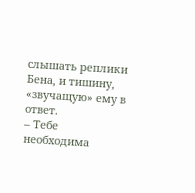слышать реплики Бена, и тишину, «звучащую» ему в ответ.
– Тебе необходима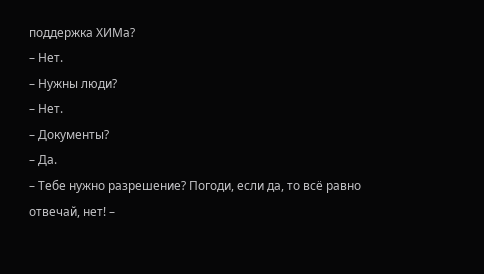поддержка ХИМа?
– Нет.
– Нужны люди?
– Нет.
– Документы?
– Да.
– Тебе нужно разрешение? Погоди, если да, то всё равно отвечай, нет! –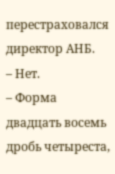перестраховался директор АНБ.
– Нет.
– Форма двадцать восемь дробь четыреста,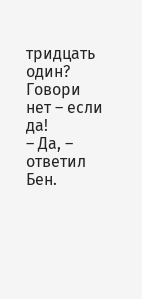тридцать один? Говори нет – если да!
– Да, – ответил Бен.